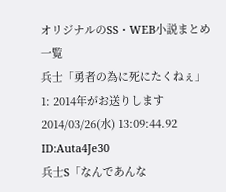オリジナルのSS・WEB小説まとめ一覧
兵士「勇者の為に死にたくねぇ」
1: 2014年がお送りします 2014/03/26(水) 13:09:44.92 ID:Auta4Je30
兵士S「なんであんな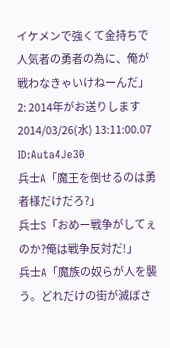イケメンで強くて金持ちで人気者の勇者の為に、俺が戦わなきゃいけねーんだ」
2: 2014年がお送りします 2014/03/26(水) 13:11:00.07 ID:Auta4Je30
兵士A「魔王を倒せるのは勇者様だけだろ?」
兵士S「おめー戦争がしてぇのか?俺は戦争反対だ!」
兵士A「魔族の奴らが人を襲う。どれだけの街が滅ぼさ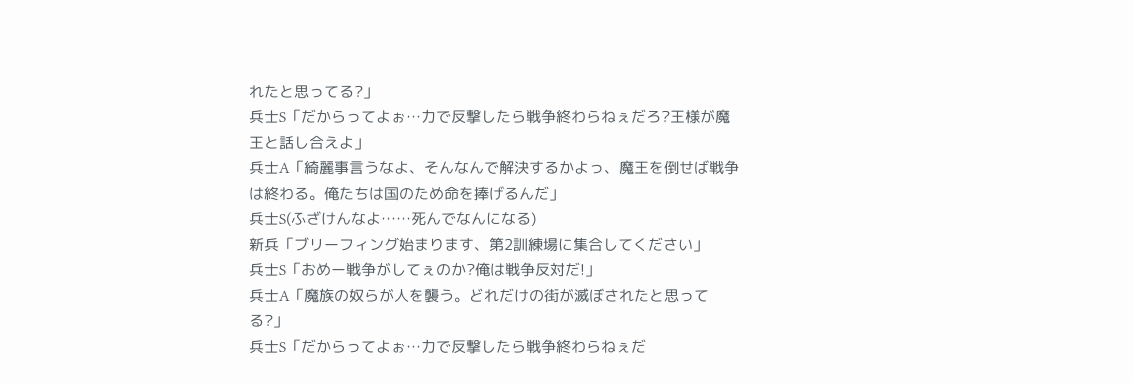れたと思ってる?」
兵士S「だからってよぉ…力で反撃したら戦争終わらねぇだろ?王様が魔王と話し合えよ」
兵士A「綺麗事言うなよ、そんなんで解決するかよっ、魔王を倒せば戦争は終わる。俺たちは国のため命を捧げるんだ」
兵士S(ふざけんなよ……死んでなんになる)
新兵「ブリーフィング始まります、第2訓練場に集合してください」
兵士S「おめー戦争がしてぇのか?俺は戦争反対だ!」
兵士A「魔族の奴らが人を襲う。どれだけの街が滅ぼされたと思ってる?」
兵士S「だからってよぉ…力で反撃したら戦争終わらねぇだ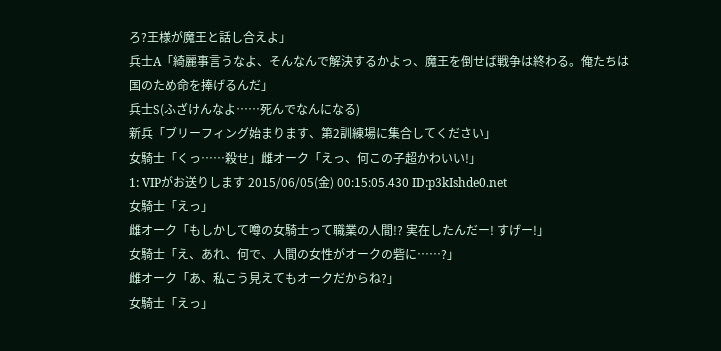ろ?王様が魔王と話し合えよ」
兵士A「綺麗事言うなよ、そんなんで解決するかよっ、魔王を倒せば戦争は終わる。俺たちは国のため命を捧げるんだ」
兵士S(ふざけんなよ……死んでなんになる)
新兵「ブリーフィング始まります、第2訓練場に集合してください」
女騎士「くっ……殺せ」雌オーク「えっ、何この子超かわいい!」
1: VIPがお送りします 2015/06/05(金) 00:15:05.430 ID:p3kIshde0.net
女騎士「えっ」
雌オーク「もしかして噂の女騎士って職業の人間!? 実在したんだー! すげー!」
女騎士「え、あれ、何で、人間の女性がオークの砦に……?」
雌オーク「あ、私こう見えてもオークだからね?」
女騎士「えっ」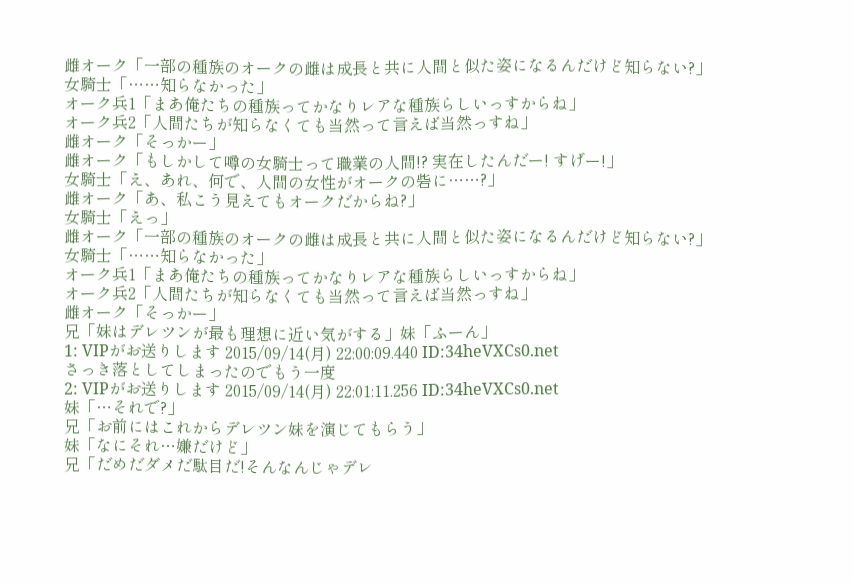雌オーク「一部の種族のオークの雌は成長と共に人間と似た姿になるんだけど知らない?」
女騎士「……知らなかった」
オーク兵1「まあ俺たちの種族ってかなりレアな種族らしいっすからね」
オーク兵2「人間たちが知らなくても当然って言えば当然っすね」
雌オーク「そっかー」
雌オーク「もしかして噂の女騎士って職業の人間!? 実在したんだー! すげー!」
女騎士「え、あれ、何で、人間の女性がオークの砦に……?」
雌オーク「あ、私こう見えてもオークだからね?」
女騎士「えっ」
雌オーク「一部の種族のオークの雌は成長と共に人間と似た姿になるんだけど知らない?」
女騎士「……知らなかった」
オーク兵1「まあ俺たちの種族ってかなりレアな種族らしいっすからね」
オーク兵2「人間たちが知らなくても当然って言えば当然っすね」
雌オーク「そっかー」
兄「妹はデレツンが最も理想に近い気がする」妹「ふーん」
1: VIPがお送りします 2015/09/14(月) 22:00:09.440 ID:34heVXCs0.net
さっき落としてしまったのでもう一度
2: VIPがお送りします 2015/09/14(月) 22:01:11.256 ID:34heVXCs0.net
妹「…それで?」
兄「お前にはこれからデレツン妹を演じてもらう」
妹「なにそれ…嫌だけど」
兄「だめだダメだ駄目だ!そんなんじゃデレ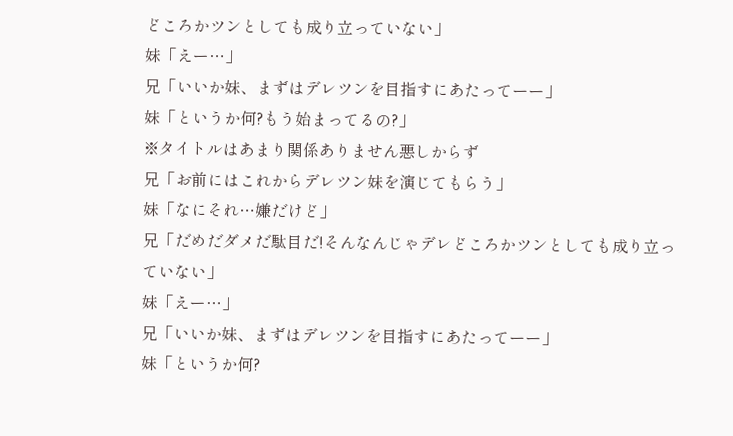どころかツンとしても成り立っていない」
妹「えー…」
兄「いいか妹、まずはデレツンを目指すにあたってーー」
妹「というか何?もう始まってるの?」
※タイトルはあまり関係ありません悪しからず
兄「お前にはこれからデレツン妹を演じてもらう」
妹「なにそれ…嫌だけど」
兄「だめだダメだ駄目だ!そんなんじゃデレどころかツンとしても成り立っていない」
妹「えー…」
兄「いいか妹、まずはデレツンを目指すにあたってーー」
妹「というか何?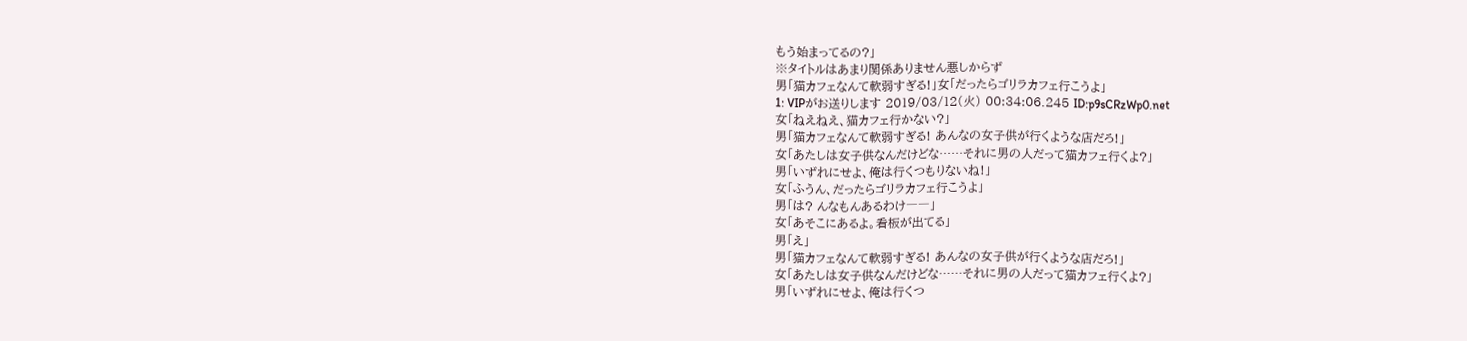もう始まってるの?」
※タイトルはあまり関係ありません悪しからず
男「猫カフェなんて軟弱すぎる!」女「だったらゴリラカフェ行こうよ」
1: VIPがお送りします 2019/03/12(火) 00:34:06.245 ID:p9sCRzWp0.net
女「ねえねえ、猫カフェ行かない?」
男「猫カフェなんて軟弱すぎる! あんなの女子供が行くような店だろ!」
女「あたしは女子供なんだけどな……それに男の人だって猫カフェ行くよ?」
男「いずれにせよ、俺は行くつもりないね!」
女「ふうん、だったらゴリラカフェ行こうよ」
男「は? んなもんあるわけ――」
女「あそこにあるよ。看板が出てる」
男「え」
男「猫カフェなんて軟弱すぎる! あんなの女子供が行くような店だろ!」
女「あたしは女子供なんだけどな……それに男の人だって猫カフェ行くよ?」
男「いずれにせよ、俺は行くつ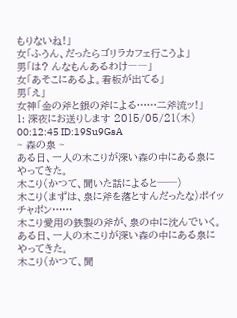もりないね!」
女「ふうん、だったらゴリラカフェ行こうよ」
男「は? んなもんあるわけ――」
女「あそこにあるよ。看板が出てる」
男「え」
女神「金の斧と銀の斧による……二斧流ッ!」
1: 深夜にお送りします 2015/05/21(木) 00:12:45 ID:19Su9GsA
~ 森の泉 ~
ある日、一人の木こりが深い森の中にある泉にやってきた。
木こり(かつて、聞いた話によると──)
木こり(まずは、泉に斧を落とすんだったな)ポイッ
チャポン……
木こり愛用の鉄製の斧が、泉の中に沈んでいく。
ある日、一人の木こりが深い森の中にある泉にやってきた。
木こり(かつて、聞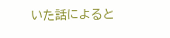いた話によると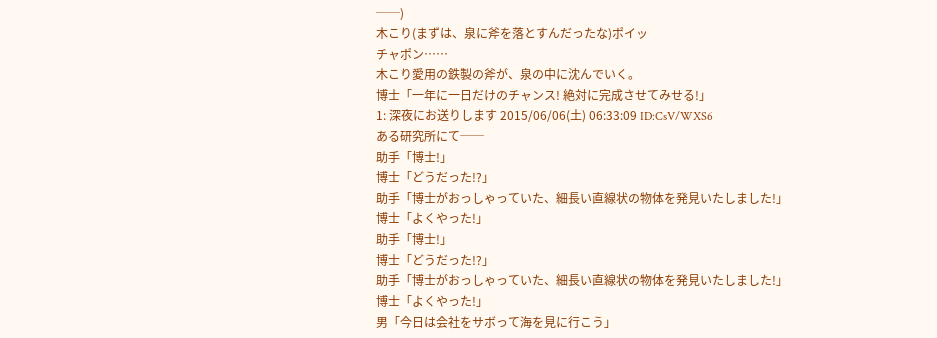──)
木こり(まずは、泉に斧を落とすんだったな)ポイッ
チャポン……
木こり愛用の鉄製の斧が、泉の中に沈んでいく。
博士「一年に一日だけのチャンス! 絶対に完成させてみせる!」
1: 深夜にお送りします 2015/06/06(土) 06:33:09 ID:CsV/WXS6
ある研究所にて──
助手「博士!」
博士「どうだった!?」
助手「博士がおっしゃっていた、細長い直線状の物体を発見いたしました!」
博士「よくやった!」
助手「博士!」
博士「どうだった!?」
助手「博士がおっしゃっていた、細長い直線状の物体を発見いたしました!」
博士「よくやった!」
男「今日は会社をサボって海を見に行こう」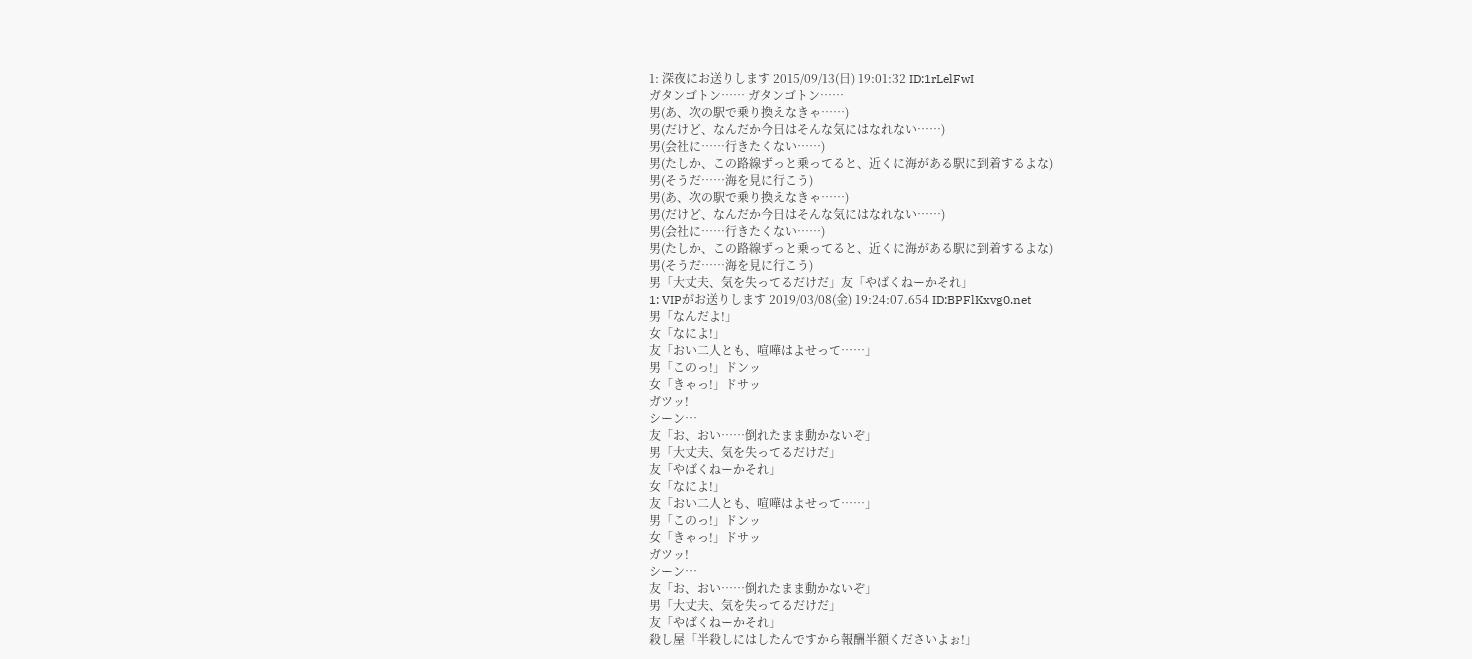1: 深夜にお送りします 2015/09/13(日) 19:01:32 ID:1rLelFwI
ガタンゴトン…… ガタンゴトン……
男(あ、次の駅で乗り換えなきゃ……)
男(だけど、なんだか今日はそんな気にはなれない……)
男(会社に……行きたくない……)
男(たしか、この路線ずっと乗ってると、近くに海がある駅に到着するよな)
男(そうだ……海を見に行こう)
男(あ、次の駅で乗り換えなきゃ……)
男(だけど、なんだか今日はそんな気にはなれない……)
男(会社に……行きたくない……)
男(たしか、この路線ずっと乗ってると、近くに海がある駅に到着するよな)
男(そうだ……海を見に行こう)
男「大丈夫、気を失ってるだけだ」友「やばくねーかそれ」
1: VIPがお送りします 2019/03/08(金) 19:24:07.654 ID:BPFlKxvg0.net
男「なんだよ!」
女「なによ!」
友「おい二人とも、喧嘩はよせって……」
男「このっ!」ドンッ
女「きゃっ!」ドサッ
ガツッ!
シーン…
友「お、おい……倒れたまま動かないぞ」
男「大丈夫、気を失ってるだけだ」
友「やばくねーかそれ」
女「なによ!」
友「おい二人とも、喧嘩はよせって……」
男「このっ!」ドンッ
女「きゃっ!」ドサッ
ガツッ!
シーン…
友「お、おい……倒れたまま動かないぞ」
男「大丈夫、気を失ってるだけだ」
友「やばくねーかそれ」
殺し屋「半殺しにはしたんですから報酬半額くださいよぉ!」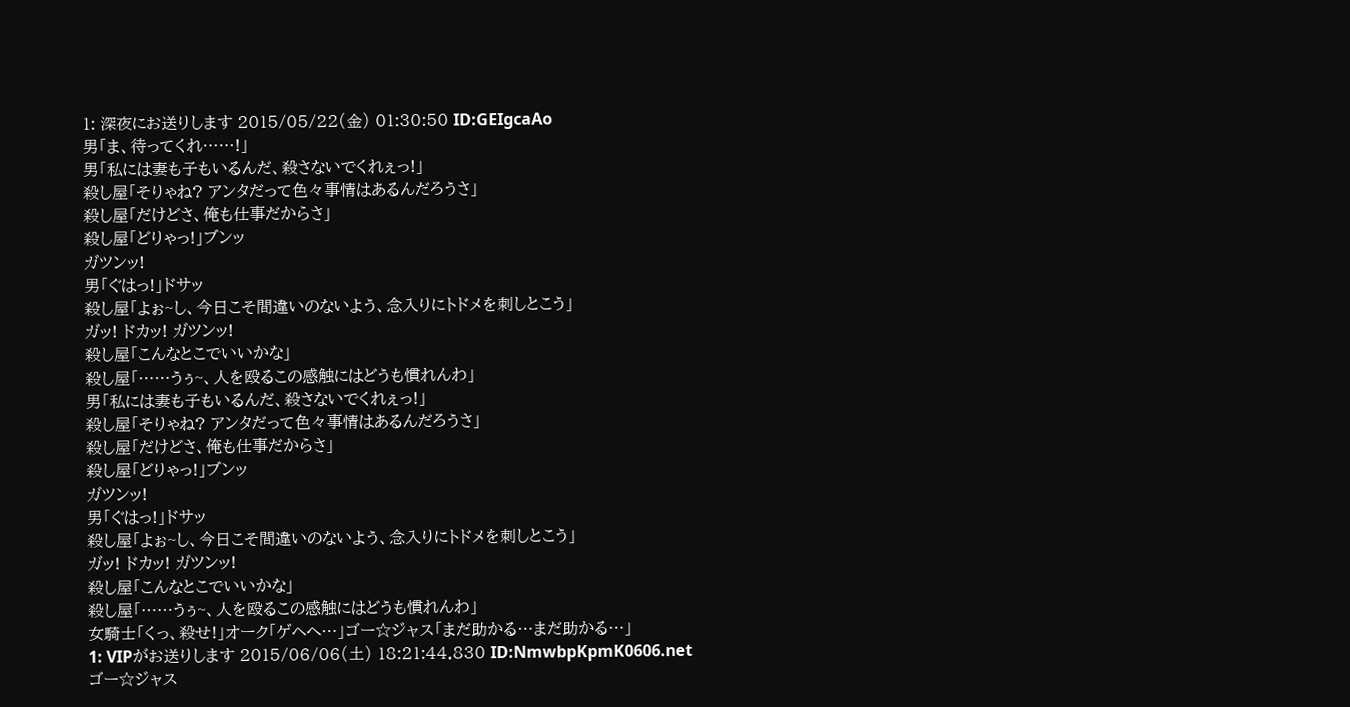1: 深夜にお送りします 2015/05/22(金) 01:30:50 ID:GEIgcaAo
男「ま、待ってくれ……!」
男「私には妻も子もいるんだ、殺さないでくれぇっ!」
殺し屋「そりゃね? アンタだって色々事情はあるんだろうさ」
殺し屋「だけどさ、俺も仕事だからさ」
殺し屋「どりゃっ!」ブンッ
ガツンッ!
男「ぐはっ!」ドサッ
殺し屋「よぉ~し、今日こそ間違いのないよう、念入りにトドメを刺しとこう」
ガッ! ドカッ! ガツンッ!
殺し屋「こんなとこでいいかな」
殺し屋「……うぅ~、人を殴るこの感触にはどうも慣れんわ」
男「私には妻も子もいるんだ、殺さないでくれぇっ!」
殺し屋「そりゃね? アンタだって色々事情はあるんだろうさ」
殺し屋「だけどさ、俺も仕事だからさ」
殺し屋「どりゃっ!」ブンッ
ガツンッ!
男「ぐはっ!」ドサッ
殺し屋「よぉ~し、今日こそ間違いのないよう、念入りにトドメを刺しとこう」
ガッ! ドカッ! ガツンッ!
殺し屋「こんなとこでいいかな」
殺し屋「……うぅ~、人を殴るこの感触にはどうも慣れんわ」
女騎士「くっ、殺せ!」オーク「ゲヘへ…」ゴー☆ジャス「まだ助かる…まだ助かる…」
1: VIPがお送りします 2015/06/06(土) 18:21:44.830 ID:NmwbpKpmK0606.net
ゴー☆ジャス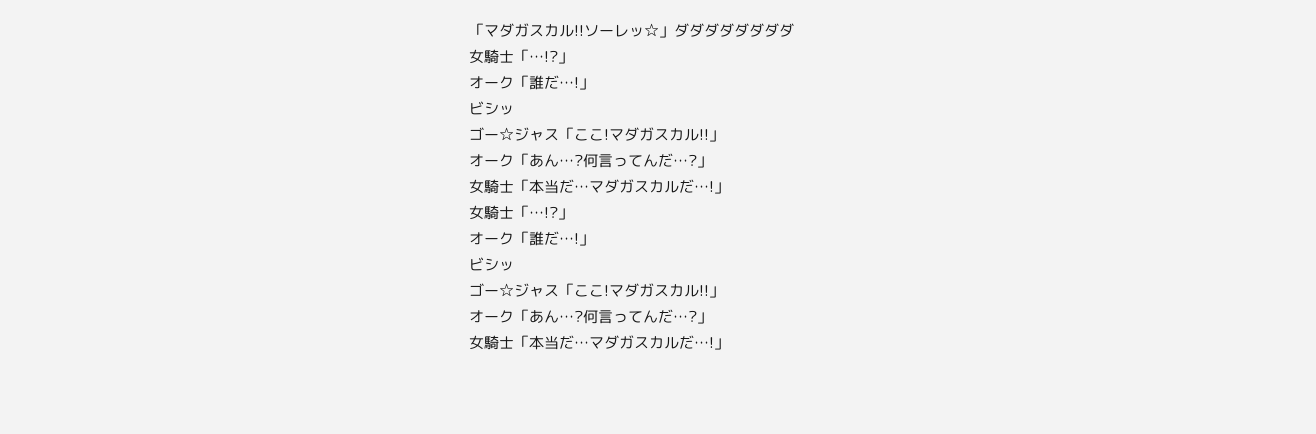「マダガスカル!!ソーレッ☆」ダダダダダダダダ
女騎士「…!?」
オーク「誰だ…!」
ビシッ
ゴー☆ジャス「ここ!マダガスカル!!」
オーク「あん…?何言ってんだ…?」
女騎士「本当だ…マダガスカルだ…!」
女騎士「…!?」
オーク「誰だ…!」
ビシッ
ゴー☆ジャス「ここ!マダガスカル!!」
オーク「あん…?何言ってんだ…?」
女騎士「本当だ…マダガスカルだ…!」